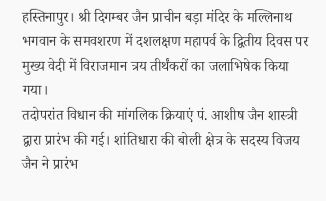हस्तिनापुर। श्री दिगम्बर जैन प्राचीन बड़ा मंदिर के मल्लिनाथ भगवान के समवशरण में दशलक्षण महापर्व के द्वितीय दिवस पर मुख्य वेदी में विराजमान त्रय तीर्थंकरों का जलाभिषेक किया गया।
तदोपरांत विधान की मांगलिक क्रियाएं पं. आशीष जैन शास्त्री द्वारा प्रारंभ की गई। शांतिधारा की बोली क्षेत्र के सदस्य विजय जैन ने प्रारंभ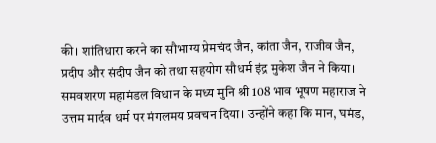की। शांतिधारा करने का सौभाग्य प्रेमचंद जैन, कांता जैन, राजीव जैन, प्रदीप और संदीप जैन को तथा सहयोग सौधर्म इंद्र मुकेश जैन ने किया। समवशरण महामंडल विधान के मध्य मुनि श्री 108 भाव भूषण महाराज ने उत्तम मार्दव धर्म पर मंगलमय प्रवचन दिया। उन्होंने कहा कि मान, घमंड,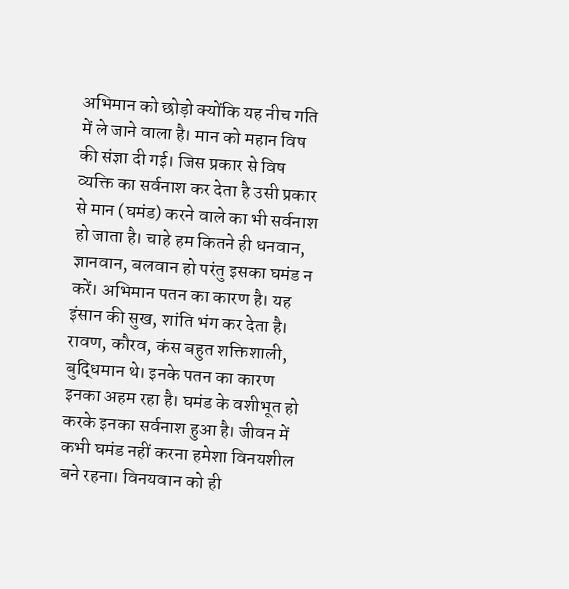अभिमान को छोड़ो क्योंकि यह नीच गति में ले जाने वाला है। मान को महान विष की संज्ञा दी गई। जिस प्रकार से विष व्यक्ति का सर्वनाश कर देता है उसी प्रकार से मान (घमंड) करने वाले का भी सर्वनाश हो जाता है। चाहे हम कितने ही धनवान, ज्ञानवान, बलवान हो परंतु इसका घमंड न करें। अभिमान पतन का कारण है। यह इंसान की सुख, शांति भंग कर देता है।
रावण, कौरव, कंस बहुत शक्तिशाली, बुद्धिमान थे। इनके पतन का कारण इनका अहम रहा है। घमंड के वशीभूत हो करके इनका सर्वनाश हुआ है। जीवन में कभी घमंड नहीं करना हमेशा विनयशील बने रहना। विनयवान को ही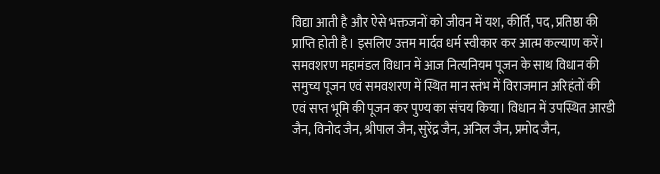विद्या आती है और ऐसे भक्तजनों को जीवन में यश, कीर्ति, पद, प्रतिष्ठा की प्राप्ति होती है। इसलिए उत्तम मार्दव धर्म स्वीकार कर आत्म कल्याण करें। समवशरण महामंडल विधान में आज नित्यनियम पूजन के साथ विधान की समुच्य पूजन एवं समवशरण में स्थित मान स्तंभ में विराजमान अरिहंतों की एवं सप्त भूमि की पूजन कर पुण्य का संचय किया। विधान में उपस्थित आरडी जैन, विनोद जैन, श्रीपाल जैन, सुरेंद्र जैन, अनिल जैन, प्रमोद जैन,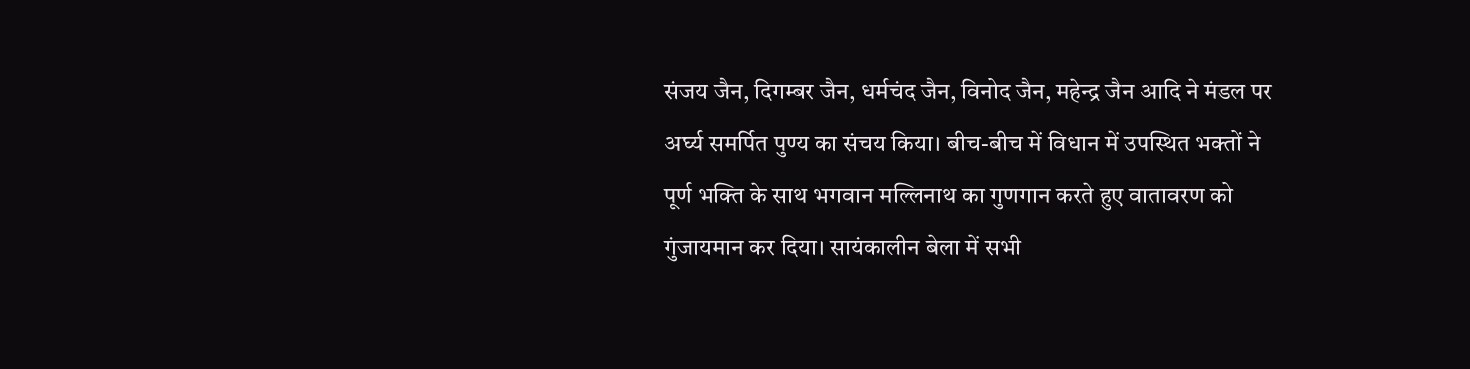संजय जैन, दिगम्बर जैन, धर्मचंद जैन, विनोद जैन, महेन्द्र जैन आदि ने मंडल पर अर्घ्य समर्पित पुण्य का संचय किया। बीच-बीच में विधान में उपस्थित भक्तों ने पूर्ण भक्ति के साथ भगवान मल्लिनाथ का गुणगान करते हुए वातावरण को गुंजायमान कर दिया। सायंकालीन बेला में सभी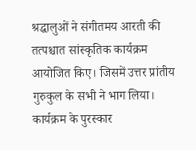श्रद्धालुओं ने संगीतमय आरती की तत्पश्चात सांस्कृतिक कार्यक्रम आयोजित किए। जिसमें उत्तर प्रांतीय गुरुकुल के सभी ने भाग लिया। कार्यक्रम के पुरस्कार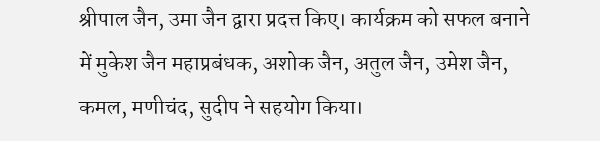श्रीपाल जैन, उमा जैन द्वारा प्रदत्त किए। कार्यक्रम को सफल बनाने में मुकेश जैन महाप्रबंधक, अशोक जैन, अतुल जैन, उमेश जैन, कमल, मणीचंद, सुदीप ने सहयोग किया।